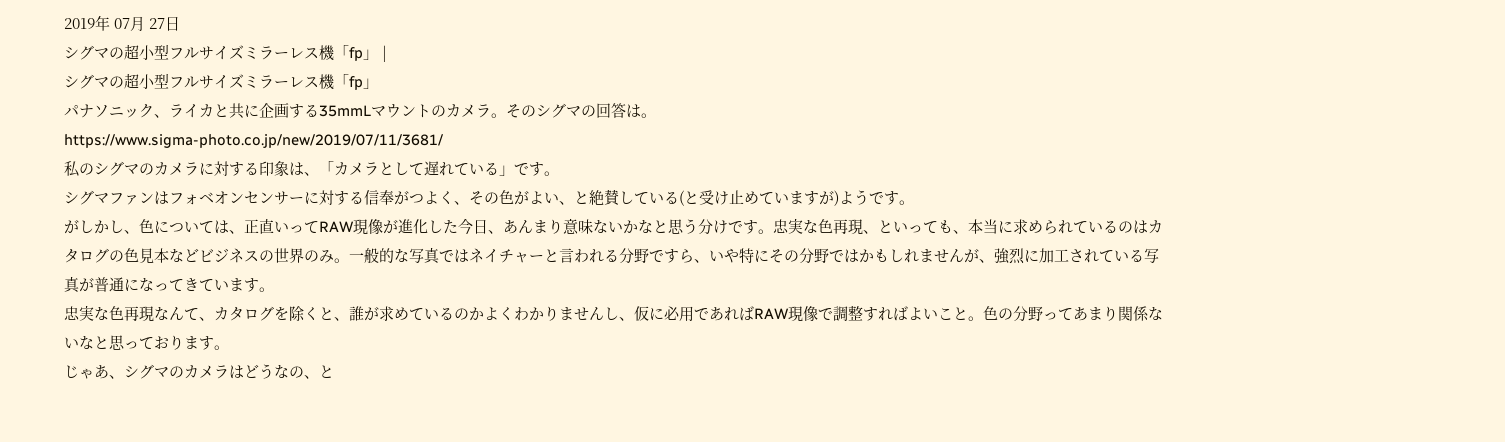2019年 07月 27日
シグマの超小型フルサイズミラーレス機「fp」 |
シグマの超小型フルサイズミラーレス機「fp」
パナソニック、ライカと共に企画する35mmLマウントのカメラ。そのシグマの回答は。
https://www.sigma-photo.co.jp/new/2019/07/11/3681/
私のシグマのカメラに対する印象は、「カメラとして遅れている」です。
シグマファンはフォベオンセンサーに対する信奉がつよく、その色がよい、と絶賛している(と受け止めていますが)ようです。
がしかし、色については、正直いってRAW現像が進化した今日、あんまり意味ないかなと思う分けです。忠実な色再現、といっても、本当に求められているのはカタログの色見本などビジネスの世界のみ。一般的な写真ではネイチャーと言われる分野ですら、いや特にその分野ではかもしれませんが、強烈に加工されている写真が普通になってきています。
忠実な色再現なんて、カタログを除くと、誰が求めているのかよくわかりませんし、仮に必用であればRAW現像で調整すればよいこと。色の分野ってあまり関係ないなと思っております。
じゃあ、シグマのカメラはどうなの、と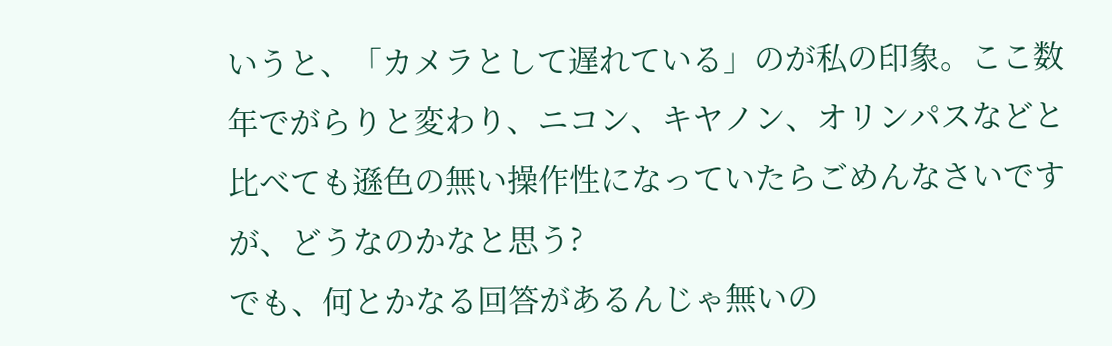いうと、「カメラとして遅れている」のが私の印象。ここ数年でがらりと変わり、ニコン、キヤノン、オリンパスなどと比べても遜色の無い操作性になっていたらごめんなさいですが、どうなのかなと思う?
でも、何とかなる回答があるんじゃ無いの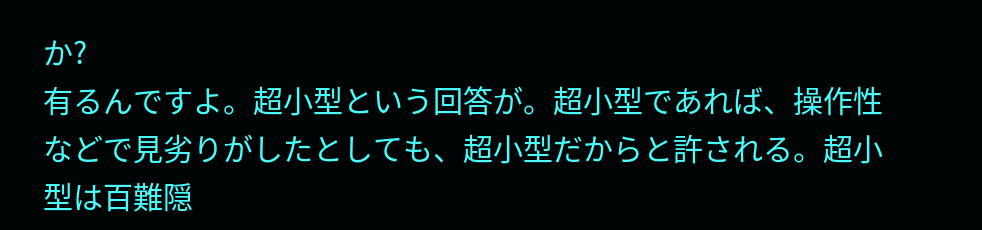か?
有るんですよ。超小型という回答が。超小型であれば、操作性などで見劣りがしたとしても、超小型だからと許される。超小型は百難隠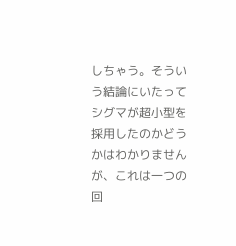しちゃう。そういう結論にいたってシグマが超小型を採用したのかどうかはわかりませんが、これは一つの回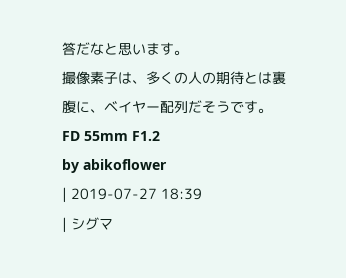答だなと思います。
撮像素子は、多くの人の期待とは裏腹に、ベイヤー配列だそうです。
FD 55mm F1.2
by abikoflower
| 2019-07-27 18:39
| シグマ